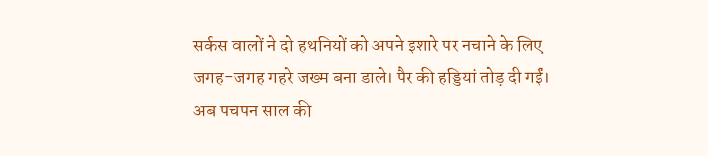सर्कस वालों ने दो हथनियों को अपने इशारे पर नचाने के लिए जगह-जगह गहरे जख्म बना डाले। पैर की हड्डियां तोड़ दी गईं। अब पचपन साल की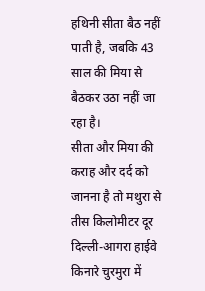हथिनी सीता बैठ नहीं पाती है, जबकि 43 साल की मिया से बैठकर उठा नहीं जा रहा है।
सीता और मिया की कराह और दर्द को जानना है तो मथुरा से तीस किलोमीटर दूर दिल्ली-आगरा हाईवे किनारे चुरमुरा में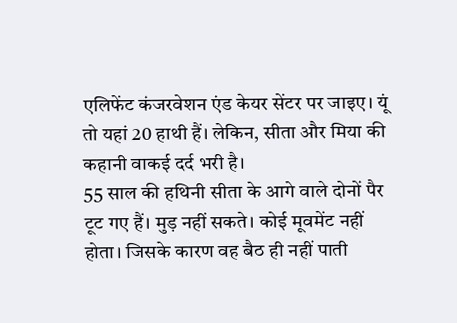एलिफेंट कंजरवेशन एंड केयर सेंटर पर जाइए। यूं तो यहां 20 हाथी हैं। लेकिन, सीता और मिया की कहानी वाकई दर्द भरी है।
55 साल की हथिनी सीता के आगे वाले दोनों पैर टूट गए हैं। मुड़ नहीं सकते। कोई मूवमेंट नहीं होता। जिसके कारण वह बैठ ही नहीं पाती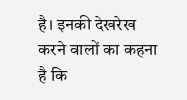है। इनकी देखरेख करने वालों का कहना है कि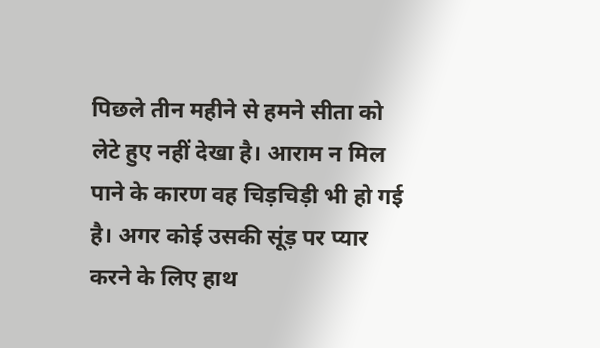पिछले तीन महीने से हमने सीता को लेटे हुए नहीं देखा है। आराम न मिल पाने के कारण वह चिड़चिड़ी भी हो गई है। अगर कोई उसकी सूंड़ पर प्यार करने के लिए हाथ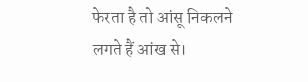फेरता है तो आंसू निकलने लगते हैं आंख से।